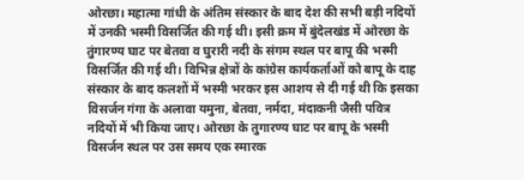ओरछा। महात्मा गांधी के अंतिम संस्कार के बाद देश की सभी बड़ी नदियों में उनकी भस्मी विसर्जित की गई थी। इसी क्रम में बुंदेलखंड में ओरछा के तुंगारण्य घाट पर बेतवा व घुरारी नदी के संगम स्थल पर बापू की भस्मी विसर्जित की गई थी। विभिन्न क्षेत्रों के कांग्रेस कार्यकर्ताओं को बापू के दाह संस्कार के बाद कलशों में भस्मी भरकर इस आशय से दी गई थी कि इसका विसर्जन गंगा के अलावा यमुना, बेतवा, नर्मदा, मंदाकनी जैसी पवित्र नदियों में भी किया जाए। ओरछा के तुगारण्य घाट पर बापू के भस्मी विसर्जन स्थल पर उस समय एक स्मारक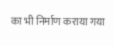का भी निर्माण कराया गया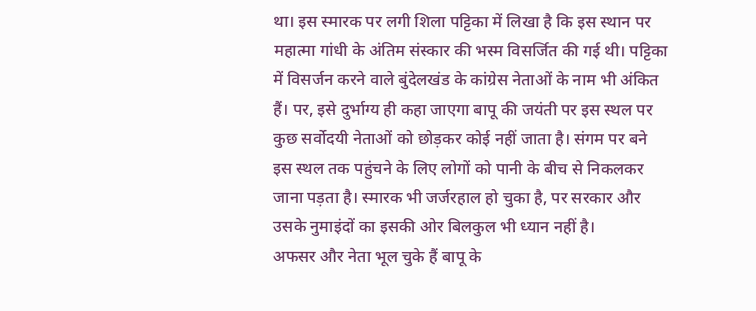था। इस स्मारक पर लगी शिला पट्टिका में लिखा है कि इस स्थान पर महात्मा गांधी के अंतिम संस्कार की भस्म विसर्जित की गई थी। पट्टिका में विसर्जन करने वाले बुंदेलखंड के कांग्रेस नेताओं के नाम भी अंकित हैं। पर, इसे दुर्भाग्य ही कहा जाएगा बापू की जयंती पर इस स्थल पर कुछ सर्वोदयी नेताओं को छोड़कर कोई नहीं जाता है। संगम पर बने इस स्थल तक पहुंचने के लिए लोगों को पानी के बीच से निकलकर जाना पड़ता है। स्मारक भी जर्जरहाल हो चुका है, पर सरकार और उसके नुमाइंदों का इसकी ओर बिलकुल भी ध्यान नहीं है।
अफसर और नेता भूल चुके हैं बापू के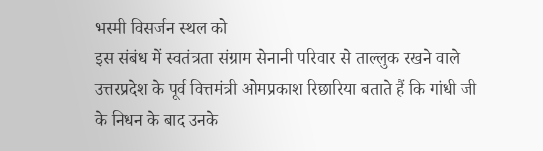भस्मी विसर्जन स्थल को
इस संबंध में स्वतंत्रता संग्राम सेनानी परिवार से ताल्लुक रखने वाले उत्तरप्रदेश के पूर्व वित्तमंत्री ओमप्रकाश रिछारिया बताते हैं कि गांधी जी के निधन के बाद उनके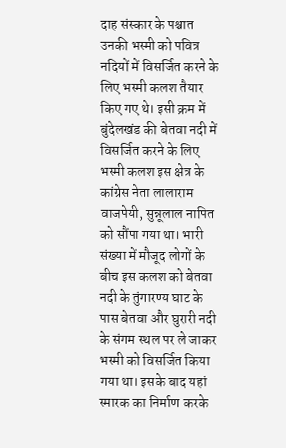दाह संस्कार के पश्चात उनकी भस्मी को पवित्र नदियों में विसर्जित करने के लिए भस्मी कलश तैयार किए गए थे। इसी क्रम में बुंदेलखंड की बेतवा नदी में विसर्जित करने के लिए भस्मी कलश इस क्षेत्र के कांग्रेस नेता लालाराम वाजपेयी, सुन्नूलाल नापित को सौंपा गया था। भारी संख्या में मौजूद लोगों के बीच इस कलश को बेतवा नदी के तुंगारण्य घाट के पास बेतवा और घुरारी नदी के संगम स्थल पर ले जाकर भस्मी को विसर्जित किया गया था। इसके बाद यहां स्मारक का निर्माण करके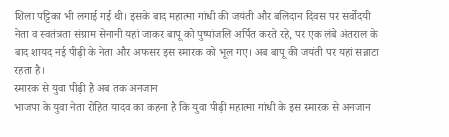शिला पट्टिका भी लगाई गई थी। इसके बाद महात्मा गांधी की जयंती और बलिदान दिवस पर सर्वोदयी नेता व स्वतंत्रता संग्राम सेनानी यहां जाकर बापू को पुष्पांजलि अर्पित करते रहे, पर एक लंबे अंतराल के बाद शायद नई पीढ़ी के नेता और अफसर इस स्मारक को भूल गए। अब बापू की जयंती पर यहां सन्नाटा रहता है।
स्मारक से युवा पीढ़ी है अब तक अनजान
भाजपा के युवा नेता रोहित यादव का कहना है कि युवा पीढ़ी महात्मा गांधी के इस स्मारक से अनजान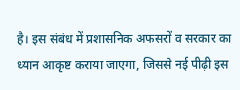है। इस संबंध में प्रशासनिक अफसरों व सरकार का ध्यान आकृष्ट कराया जाएगा, जिससे नई पीढ़ी इस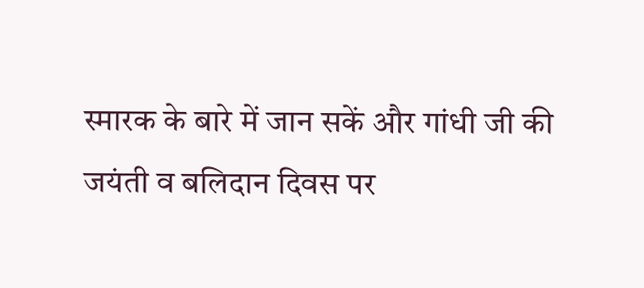स्मारक के बारे में जान सकें और गांधी जी की जयंती व बलिदान दिवस पर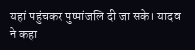यहां पहुंचकर पुष्पांजलि दी जा सके। यादव ने कहा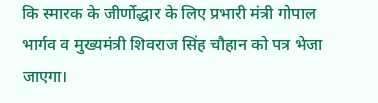कि स्मारक के जीर्णोद्धार के लिए प्रभारी मंत्री गोपाल भार्गव व मुख्यमंत्री शिवराज सिंह चौहान को पत्र भेजा जाएगा।